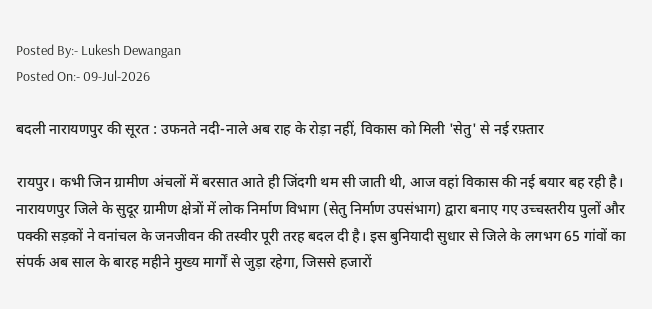Posted By:- Lukesh Dewangan
Posted On:- 09-Jul-2026

बदली नारायणपुर की सूरत : उफनते नदी-नाले अब राह के रोड़ा नहीं, विकास को मिली 'सेतु' से नई रफ़्तार

रायपुर। कभी जिन ग्रामीण अंचलों में बरसात आते ही जिंदगी थम सी जाती थी, आज वहां विकास की नई बयार बह रही है। नारायणपुर जिले के सुदूर ग्रामीण क्षेत्रों में लोक निर्माण विभाग (सेतु निर्माण उपसंभाग) द्वारा बनाए गए उच्चस्तरीय पुलों और पक्की सड़कों ने वनांचल के जनजीवन की तस्वीर पूरी तरह बदल दी है। इस बुनियादी सुधार से जिले के लगभग 65 गांवों का संपर्क अब साल के बारह महीने मुख्य मार्गों से जुड़ा रहेगा, जिससे हजारों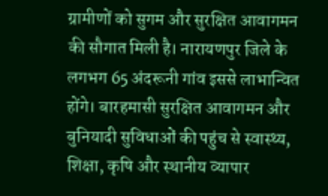ग्रामीणों को सुगम और सुरक्षित आवागमन की सौगात मिली है। नारायणपुर जिले के लगभग 65 अंदरूनी गांव इससे लाभान्वित होंगे। बारहमासी सुरक्षित आवागमन और बुनियादी सुविधाओं की पहुंच से स्वास्थ्य, शिक्षा, कृषि और स्थानीय व्यापार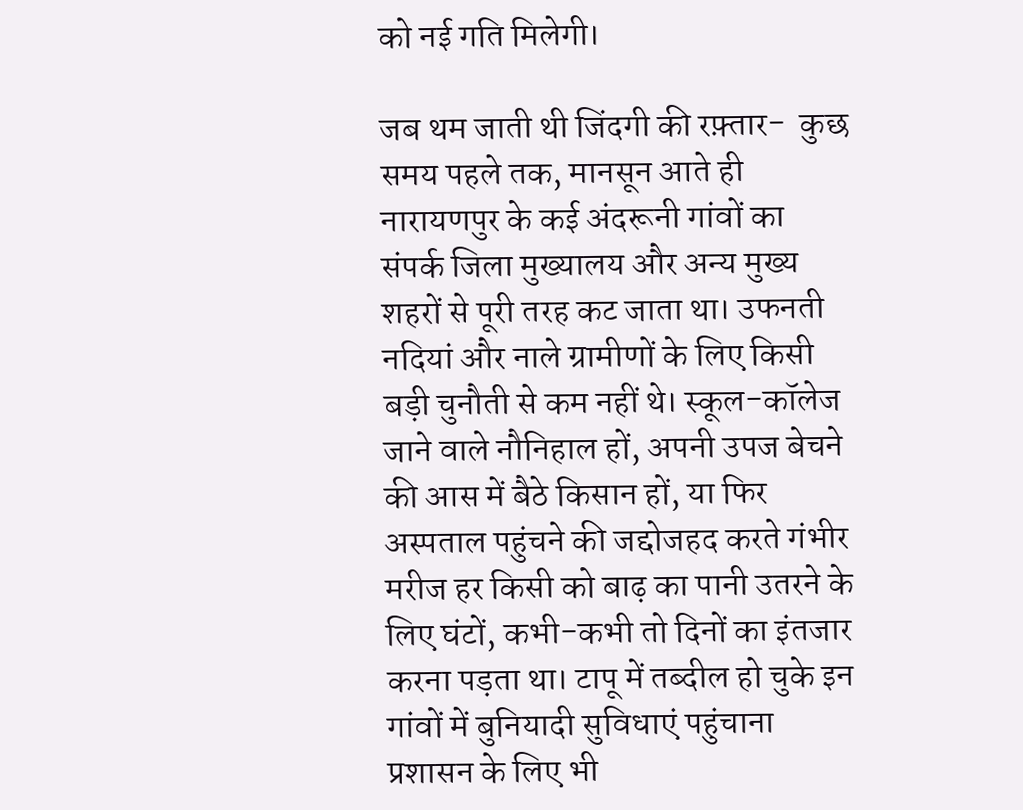को नई गति मिलेगी।

जब थम जाती थी जिंदगी की रफ़्तार-  कुछ समय पहले तक, मानसून आते ही नारायणपुर के कई अंदरूनी गांवों का संपर्क जिला मुख्यालय और अन्य मुख्य शहरों से पूरी तरह कट जाता था। उफनती नदियां और नाले ग्रामीणों के लिए किसी बड़ी चुनौती से कम नहीं थे। स्कूल-कॉलेज जाने वाले नौनिहाल हों, अपनी उपज बेचने की आस में बैठे किसान हों, या फिर अस्पताल पहुंचने की जद्दोजहद करते गंभीर मरीज हर किसी को बाढ़ का पानी उतरने के लिए घंटों, कभी-कभी तो दिनों का इंतजार करना पड़ता था। टापू में तब्दील हो चुके इन गांवों में बुनियादी सुविधाएं पहुंचाना प्रशासन के लिए भी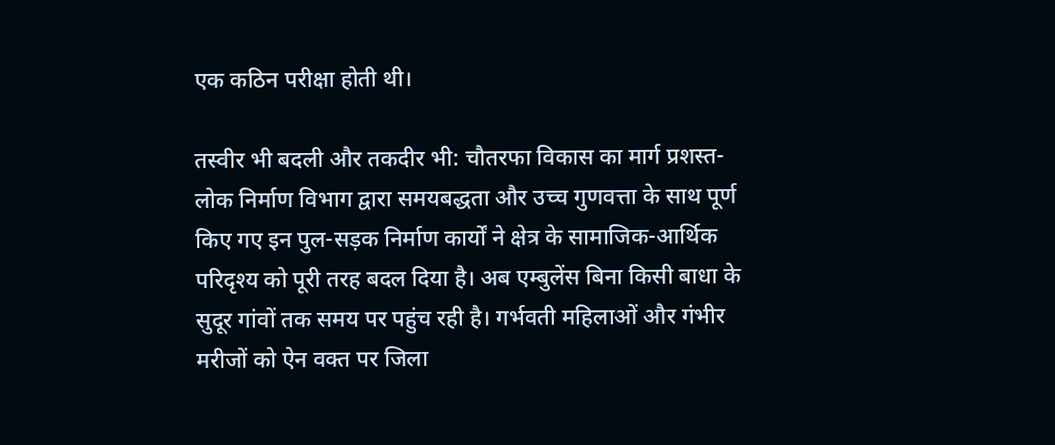एक कठिन परीक्षा होती थी।

तस्वीर भी बदली और तकदीर भी: चौतरफा विकास का मार्ग प्रशस्त-   लोक निर्माण विभाग द्वारा समयबद्धता और उच्च गुणवत्ता के साथ पूर्ण किए गए इन पुल-सड़क निर्माण कार्यों ने क्षेत्र के सामाजिक-आर्थिक परिदृश्य को पूरी तरह बदल दिया है। अब एम्बुलेंस बिना किसी बाधा के सुदूर गांवों तक समय पर पहुंच रही है। गर्भवती महिलाओं और गंभीर मरीजों को ऐन वक्त पर जिला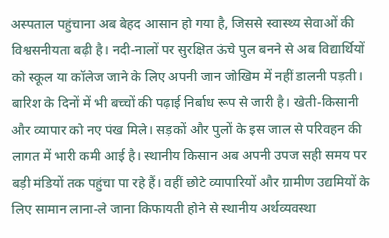अस्पताल पहुंचाना अब बेहद आसान हो गया है, जिससे स्वास्थ्य सेवाओं की विश्वसनीयता बढ़ी है। नदी-नालों पर सुरक्षित ऊंचे पुल बनने से अब विद्यार्थियों को स्कूल या कॉलेज जाने के लिए अपनी जान जोखिम में नहीं डालनी पड़ती। बारिश के दिनों में भी बच्चों की पढ़ाई निर्बाध रूप से जारी है। खेती-किसानी और व्यापार को नए पंख मिले। सड़कों और पुलों के इस जाल से परिवहन की लागत में भारी कमी आई है। स्थानीय किसान अब अपनी उपज सही समय पर बड़ी मंडियों तक पहुंचा पा रहे हैं। वहीं छोटे व्यापारियों और ग्रामीण उद्यमियों के लिए सामान लाना-ले जाना किफायती होने से स्थानीय अर्थव्यवस्था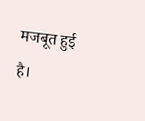मजबूत हुई है।